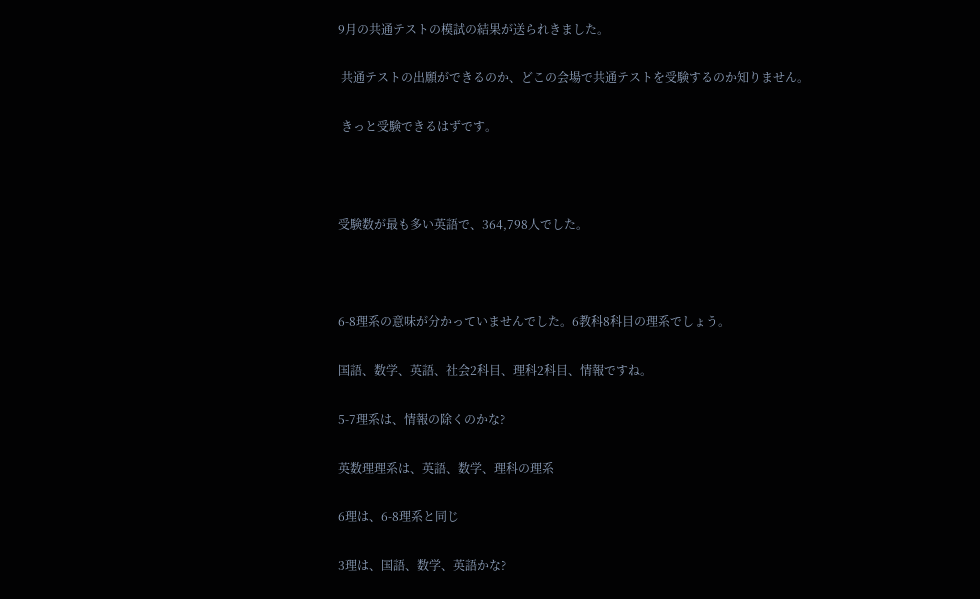9月の共通テストの模試の結果が送られきました。

 共通テストの出願ができるのか、どこの会場で共通テストを受験するのか知りません。

 きっと受験できるはずです。



受験数が最も多い英語で、364,798人でした。



6-8理系の意味が分かっていませんでした。6教科8科目の理系でしょう。

国語、数学、英語、社会2科目、理科2科目、情報ですね。

5-7理系は、情報の除くのかな?

英数理理系は、英語、数学、理科の理系

6理は、6-8理系と同じ

3理は、国語、数学、英語かな?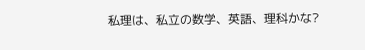私理は、私立の数学、英語、理科かな?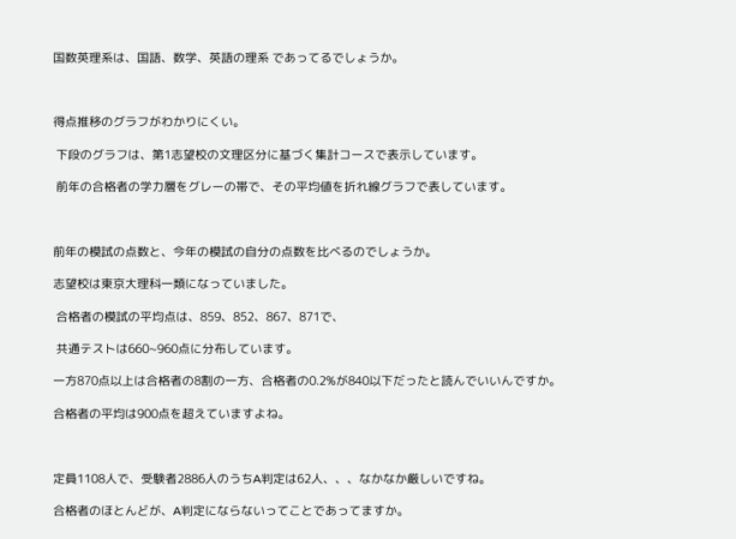国数英理系は、国語、数学、英語の理系 であってるでしょうか。



得点推移のグラフがわかりにくい。

 下段のグラフは、第1志望校の文理区分に基づく集計コースで表示しています。

 前年の合格者の学力層をグレーの帯で、その平均値を折れ線グラフで表しています。



前年の模試の点数と、今年の模試の自分の点数を比べるのでしょうか。

志望校は東京大理科一類になっていました。

 合格者の模試の平均点は、859、852、867、871で、

 共通テストは660~960点に分布しています。

一方870点以上は合格者の8割の一方、合格者の0.2%が840以下だったと読んでいいんですか。

合格者の平均は900点を超えていますよね。



定員1108人で、受験者2886人のうちA判定は62人、、、なかなか厳しいですね。

合格者のほとんどが、A判定にならないってことであってますか。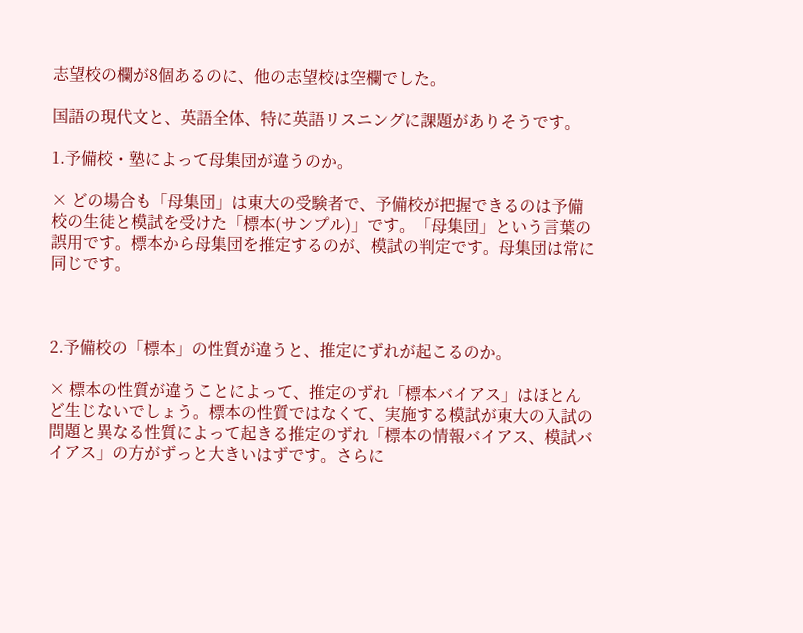志望校の欄が8個あるのに、他の志望校は空欄でした。

国語の現代文と、英語全体、特に英語リスニングに課題がありそうです。

1.予備校・塾によって母集団が違うのか。

× どの場合も「母集団」は東大の受験者で、予備校が把握できるのは予備校の生徒と模試を受けた「標本(サンプル)」です。「母集団」という言葉の誤用です。標本から母集団を推定するのが、模試の判定です。母集団は常に同じです。



2.予備校の「標本」の性質が違うと、推定にずれが起こるのか。

× 標本の性質が違うことによって、推定のずれ「標本バイアス」はほとんど生じないでしょう。標本の性質ではなくて、実施する模試が東大の入試の問題と異なる性質によって起きる推定のずれ「標本の情報バイアス、模試バイアス」の方がずっと大きいはずです。さらに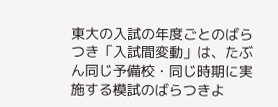東大の入試の年度ごとのばらつき「入試間変動」は、たぶん同じ予備校・同じ時期に実施する模試のばらつきよ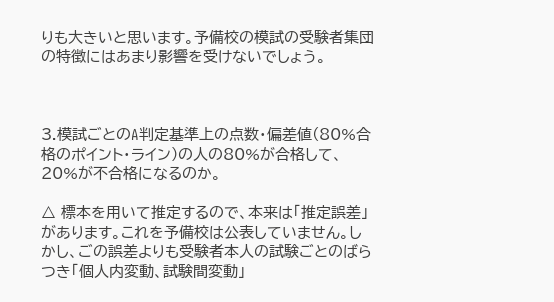りも大きいと思います。予備校の模試の受験者集団の特徴にはあまり影響を受けないでしょう。



3.模試ごとのA判定基準上の点数・偏差値(80%合格のポイント・ライン)の人の80%が合格して、20%が不合格になるのか。

△ 標本を用いて推定するので、本来は「推定誤差」があります。これを予備校は公表していません。しかし、ごの誤差よりも受験者本人の試験ごとのばらつき「個人内変動、試験間変動」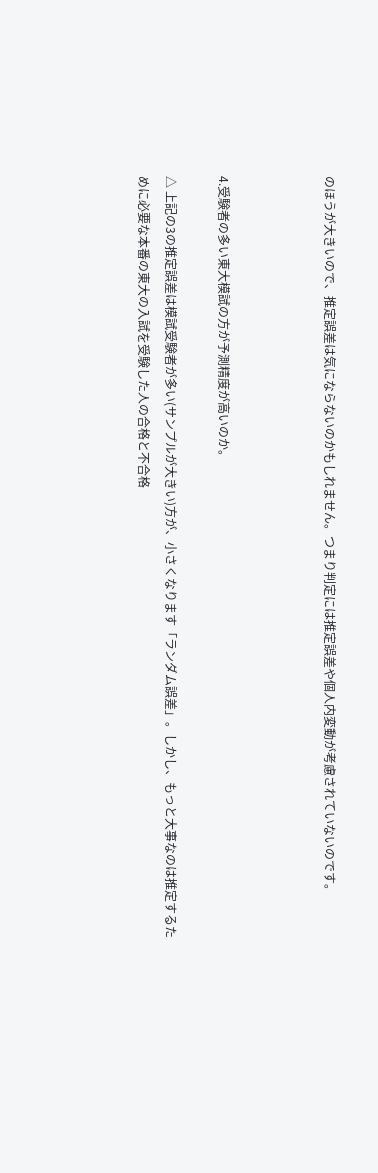のほうが大きいので、推定誤差は気にならないのかもしれません。つまり判定には推定誤差や個人内変動が考慮されていないのです。



4.受験者の多い東大模試の方が予測精度が高いのか。

△ 上記の3の推定誤差は模試受験者が多い(サンプルが大きい)方が、小さくなります「ランダム誤差」。しかし、もっと大事なのは推定するために必要な本番の東大の入試を受験した人の合格と不合格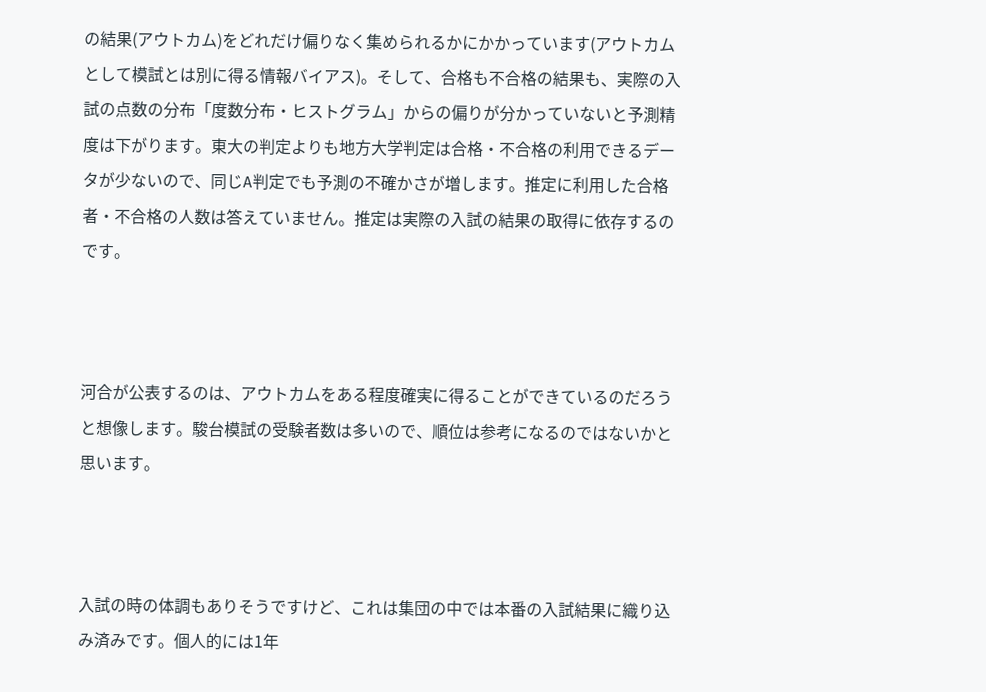の結果(アウトカム)をどれだけ偏りなく集められるかにかかっています(アウトカムとして模試とは別に得る情報バイアス)。そして、合格も不合格の結果も、実際の入試の点数の分布「度数分布・ヒストグラム」からの偏りが分かっていないと予測精度は下がります。東大の判定よりも地方大学判定は合格・不合格の利用できるデータが少ないので、同じA判定でも予測の不確かさが増します。推定に利用した合格者・不合格の人数は答えていません。推定は実際の入試の結果の取得に依存するのです。



河合が公表するのは、アウトカムをある程度確実に得ることができているのだろうと想像します。駿台模試の受験者数は多いので、順位は参考になるのではないかと思います。



入試の時の体調もありそうですけど、これは集団の中では本番の入試結果に織り込み済みです。個人的には1年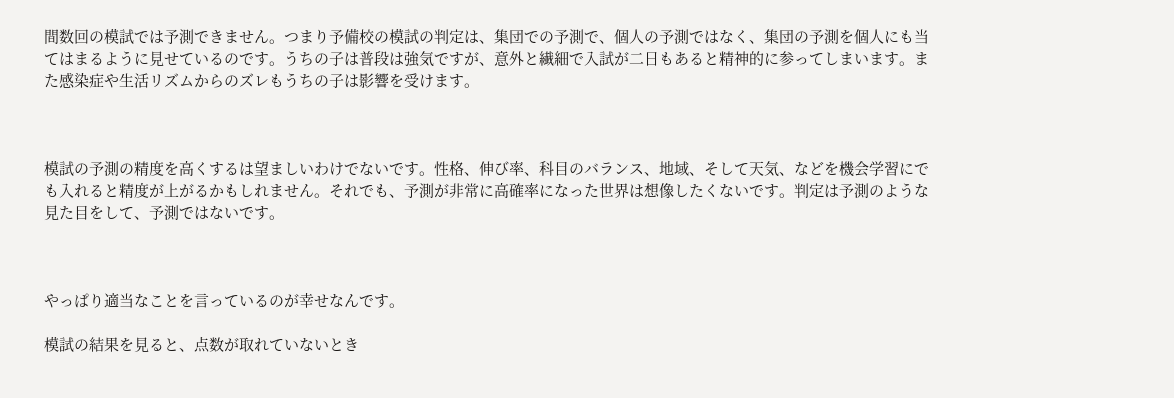間数回の模試では予測できません。つまり予備校の模試の判定は、集団での予測で、個人の予測ではなく、集団の予測を個人にも当てはまるように見せているのです。うちの子は普段は強気ですが、意外と繊細で入試が二日もあると精神的に参ってしまいます。また感染症や生活リズムからのズレもうちの子は影響を受けます。



模試の予測の精度を高くするは望ましいわけでないです。性格、伸び率、科目のバランス、地域、そして天気、などを機会学習にでも入れると精度が上がるかもしれません。それでも、予測が非常に高確率になった世界は想像したくないです。判定は予測のような見た目をして、予測ではないです。



やっぱり適当なことを言っているのが幸せなんです。

模試の結果を見ると、点数が取れていないとき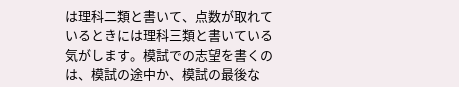は理科二類と書いて、点数が取れているときには理科三類と書いている気がします。模試での志望を書くのは、模試の途中か、模試の最後な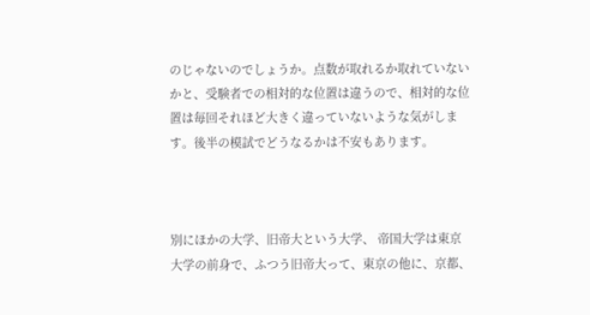のじゃないのでしょうか。点数が取れるか取れていないかと、受験者での相対的な位置は違うので、相対的な位置は毎回それほど大きく違っていないような気がします。後半の模試でどうなるかは不安もあります。



別にほかの大学、旧帝大という大学、 帝国大学は東京大学の前身で、ふつう旧帝大って、東京の他に、京都、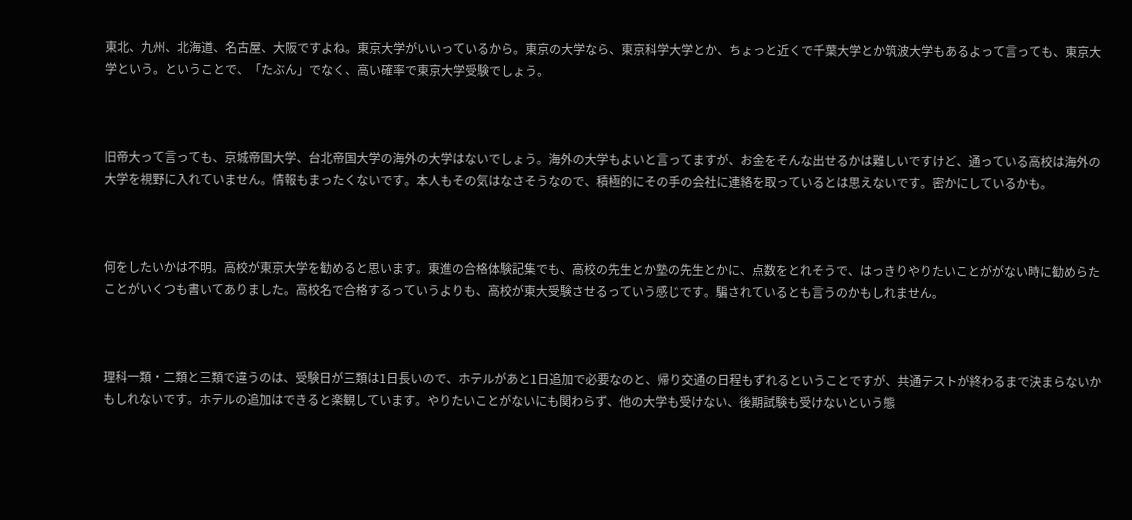東北、九州、北海道、名古屋、大阪ですよね。東京大学がいいっているから。東京の大学なら、東京科学大学とか、ちょっと近くで千葉大学とか筑波大学もあるよって言っても、東京大学という。ということで、「たぶん」でなく、高い確率で東京大学受験でしょう。



旧帝大って言っても、京城帝国大学、台北帝国大学の海外の大学はないでしょう。海外の大学もよいと言ってますが、お金をそんな出せるかは難しいですけど、通っている高校は海外の大学を視野に入れていません。情報もまったくないです。本人もその気はなさそうなので、積極的にその手の会社に連絡を取っているとは思えないです。密かにしているかも。



何をしたいかは不明。高校が東京大学を勧めると思います。東進の合格体験記集でも、高校の先生とか塾の先生とかに、点数をとれそうで、はっきりやりたいことががない時に勧めらたことがいくつも書いてありました。高校名で合格するっていうよりも、高校が東大受験させるっていう感じです。騙されているとも言うのかもしれません。



理科一類・二類と三類で違うのは、受験日が三類は1日長いので、ホテルがあと1日追加で必要なのと、帰り交通の日程もずれるということですが、共通テストが終わるまで決まらないかもしれないです。ホテルの追加はできると楽観しています。やりたいことがないにも関わらず、他の大学も受けない、後期試験も受けないという態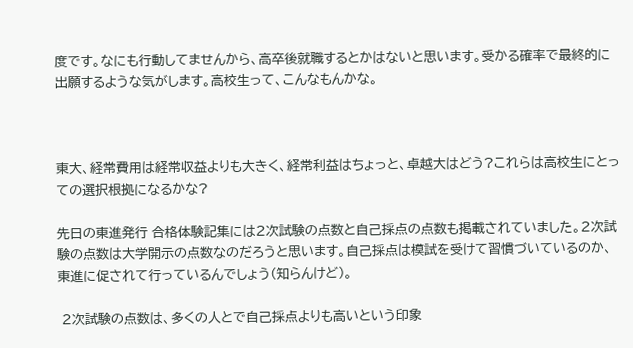度です。なにも行動してませんから、高卒後就職するとかはないと思います。受かる確率で最終的に出願するような気がします。高校生って、こんなもんかな。



東大、経常費用は経常収益よりも大きく、経常利益はちょっと、卓越大はどう?これらは高校生にとっての選択根拠になるかな?

先日の東進発行 合格体験記集には2次試験の点数と自己採点の点数も掲載されていました。2次試験の点数は大学開示の点数なのだろうと思います。自己採点は模試を受けて習慣づいているのか、東進に促されて行っているんでしょう(知らんけど)。

 2次試験の点数は、多くの人とで自己採点よりも高いという印象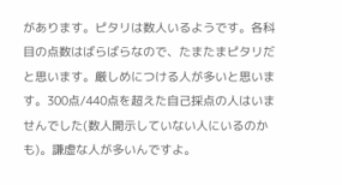があります。ピタリは数人いるようです。各科目の点数はばらばらなので、たまたまピタリだと思います。厳しめにつける人が多いと思います。300点/440点を超えた自己採点の人はいませんでした(数人開示していない人にいるのかも)。謙虚な人が多いんですよ。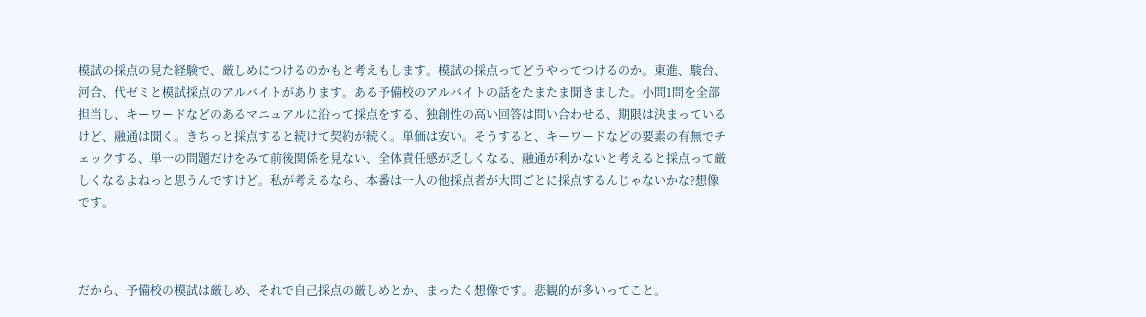模試の採点の見た経験で、厳しめにつけるのかもと考えもします。模試の採点ってどうやってつけるのか。東進、駿台、河合、代ゼミと模試採点のアルバイトがあります。ある予備校のアルバイトの話をたまたま聞きました。小問1問を全部担当し、キーワードなどのあるマニュアルに沿って採点をする、独創性の高い回答は問い合わせる、期限は決まっているけど、融通は聞く。きちっと採点すると続けて契約が続く。単価は安い。そうすると、キーワードなどの要素の有無でチェックする、単一の問題だけをみて前後関係を見ない、全体責任感が乏しくなる、融通が利かないと考えると採点って厳しくなるよねっと思うんですけど。私が考えるなら、本番は一人の他採点者が大問ごとに採点するんじゃないかな?想像です。



だから、予備校の模試は厳しめ、それで自己採点の厳しめとか、まったく想像です。悲観的が多いってこと。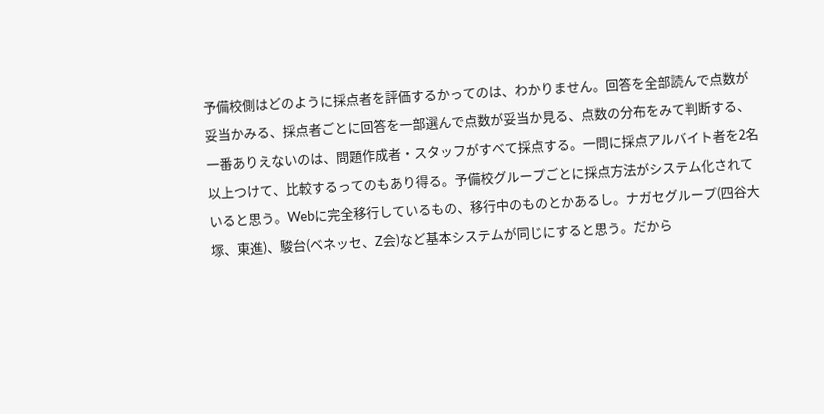予備校側はどのように採点者を評価するかってのは、わかりません。回答を全部読んで点数が妥当かみる、採点者ごとに回答を一部選んで点数が妥当か見る、点数の分布をみて判断する、一番ありえないのは、問題作成者・スタッフがすべて採点する。一問に採点アルバイト者を2名以上つけて、比較するってのもあり得る。予備校グループごとに採点方法がシステム化されていると思う。Webに完全移行しているもの、移行中のものとかあるし。ナガセグループ(四谷大塚、東進)、駿台(ベネッセ、Z会)など基本システムが同じにすると思う。だから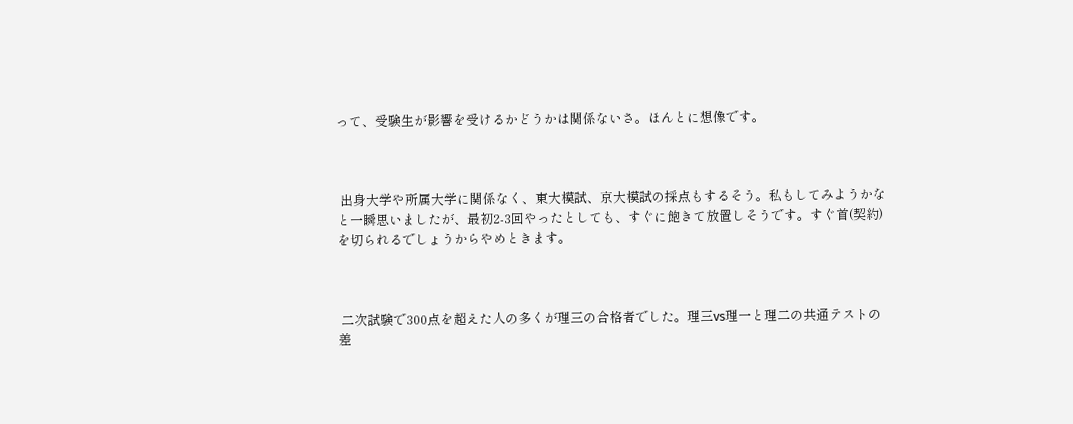って、受験生が影響を受けるかどうかは関係ないさ。ほんとに想像です。



 出身大学や所属大学に関係なく、東大模試、京大模試の採点もするそう。私もしてみようかなと一瞬思いましたが、最初2-3回やったとしても、すぐに飽きて放置しそうです。すぐ首(契約)を切られるでしょうからやめときます。



 二次試験で300点を超えた人の多くが理三の合格者でした。理三vs理一と理二の共通テストの差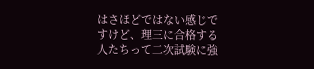はさほどではない感じですけど、理三に合格する人たちって二次試験に強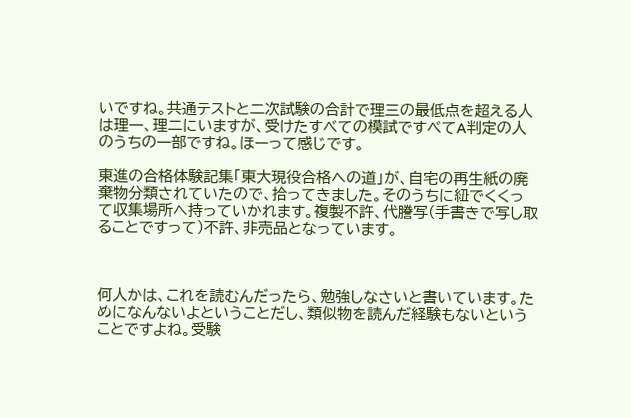いですね。共通テストと二次試験の合計で理三の最低点を超える人は理一、理二にいますが、受けたすべての模試ですべてA判定の人のうちの一部ですね。ほーって感じです。

東進の合格体験記集「東大現役合格への道」が、自宅の再生紙の廃棄物分類されていたので、拾ってきました。そのうちに紐でくくって収集場所へ持っていかれます。複製不許、代謄写(手書きで写し取ることですって)不許、非売品となっています。



何人かは、これを読むんだったら、勉強しなさいと書いています。ためになんないよということだし、類似物を読んだ経験もないということですよね。受験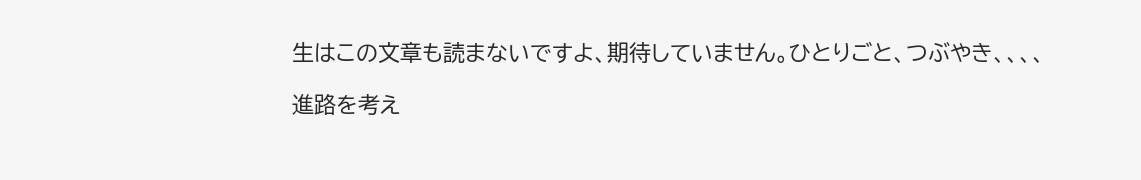生はこの文章も読まないですよ、期待していません。ひとりごと、つぶやき、、、、

進路を考え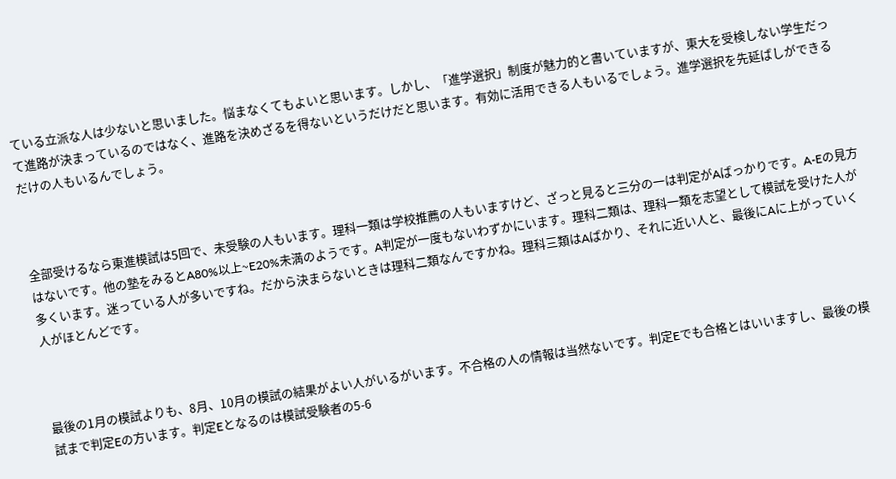ている立派な人は少ないと思いました。悩まなくてもよいと思います。しかし、「進学選択」制度が魅力的と書いていますが、東大を受検しない学生だって進路が決まっているのではなく、進路を決めざるを得ないというだけだと思います。有効に活用できる人もいるでしょう。進学選択を先延ばしができるだけの人もいるんでしょう。



全部受けるなら東進模試は5回で、未受験の人もいます。理科一類は学校推薦の人もいますけど、ざっと見ると三分の一は判定がAばっかりです。A-Eの見方はないです。他の塾をみるとA80%以上~E20%未満のようです。A判定が一度もないわずかにいます。理科二類は、理科一類を志望として模試を受けた人が多くいます。迷っている人が多いですね。だから決まらないときは理科二類なんですかね。理科三類はAばかり、それに近い人と、最後にAに上がっていく人がほとんどです。



最後の1月の模試よりも、8月、10月の模試の結果がよい人がいるがいます。不合格の人の情報は当然ないです。判定Eでも合格とはいいますし、最後の模試まで判定Eの方います。判定Eとなるのは模試受験者の5-6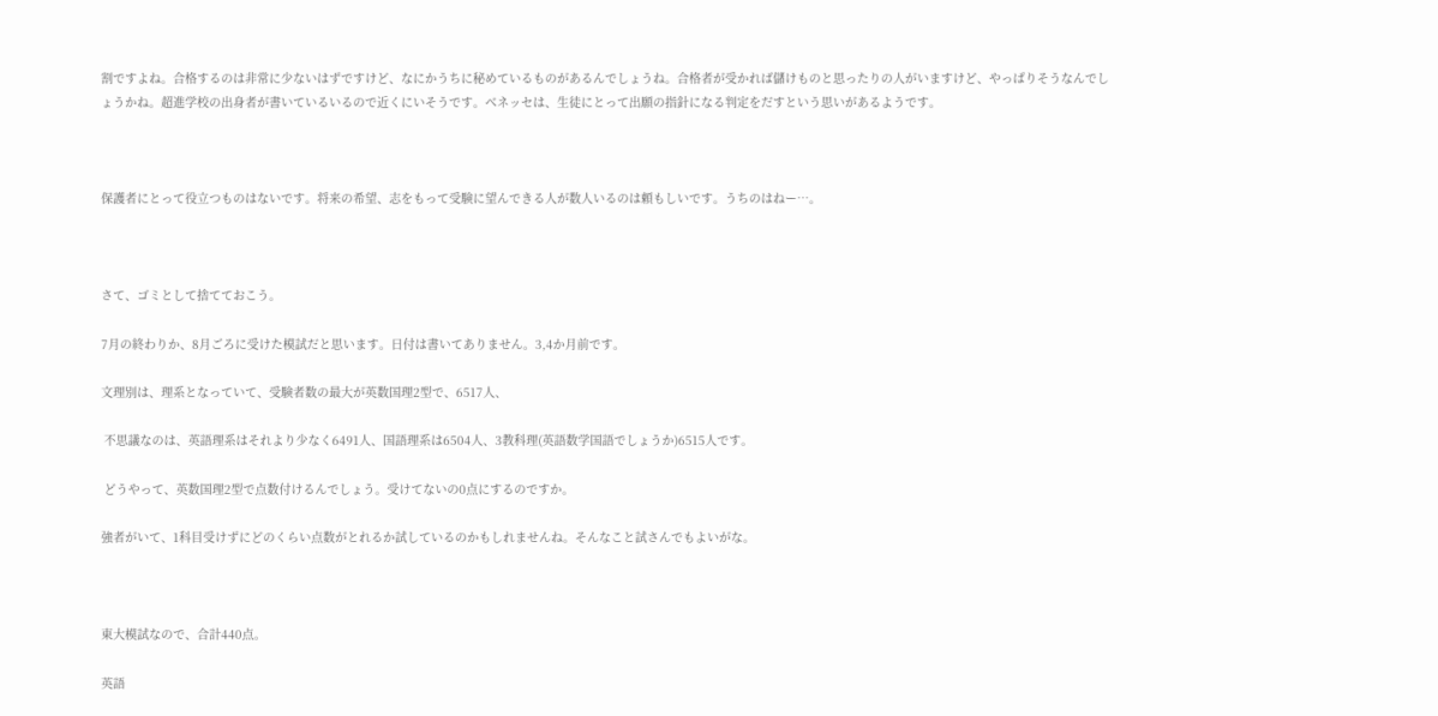割ですよね。合格するのは非常に少ないはずですけど、なにかうちに秘めているものがあるんでしょうね。合格者が受かれば儲けものと思ったりの人がいますけど、やっぱりそうなんでしょうかね。超進学校の出身者が書いているいるので近くにいそうです。ベネッセは、生徒にとって出願の指針になる判定をだすという思いがあるようです。



保護者にとって役立つものはないです。将来の希望、志をもって受験に望んできる人が数人いるのは頼もしいです。うちのはねー…。



さて、ゴミとして捨てておこう。

7月の終わりか、8月ごろに受けた模試だと思います。日付は書いてありません。3,4か月前です。

文理別は、理系となっていて、受験者数の最大が英数国理2型で、6517人、

 不思議なのは、英語理系はそれより少なく6491人、国語理系は6504人、3教科理(英語数学国語でしょうか)6515人です。

 どうやって、英数国理2型で点数付けるんでしょう。受けてないの0点にするのですか。

強者がいて、1科目受けずにどのくらい点数がとれるか試しているのかもしれませんね。そんなこと試さんでもよいがな。



東大模試なので、合計440点。

英語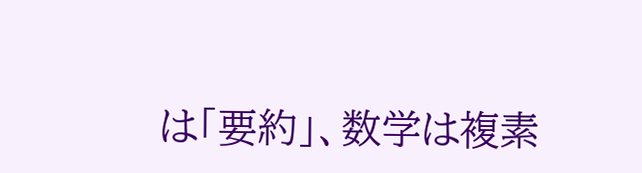は「要約」、数学は複素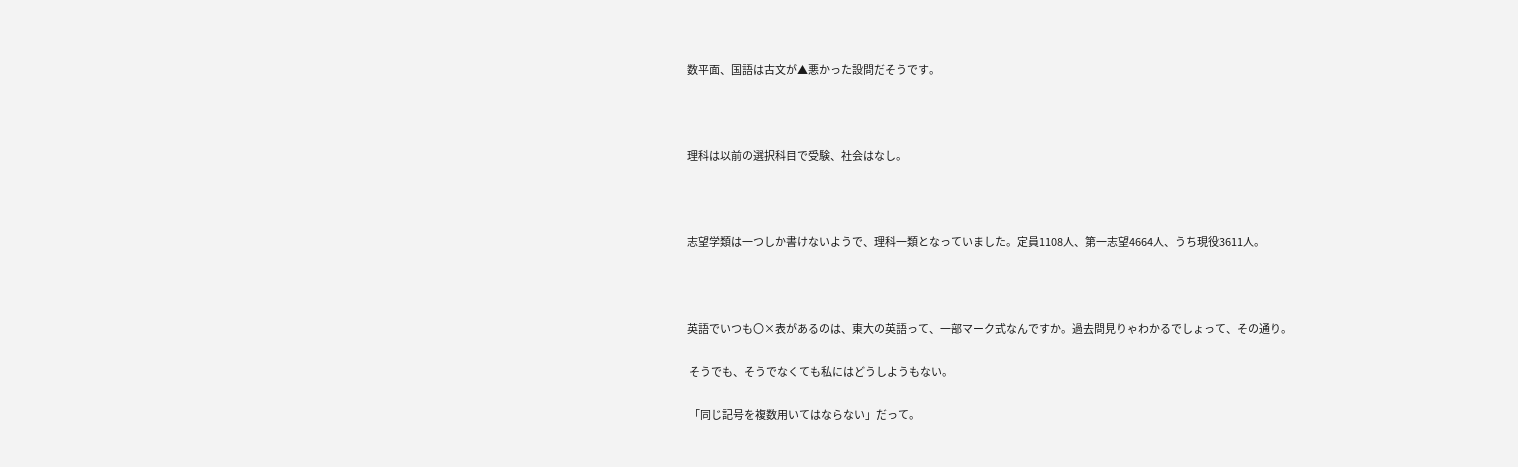数平面、国語は古文が▲悪かった設問だそうです。



理科は以前の選択科目で受験、社会はなし。



志望学類は一つしか書けないようで、理科一類となっていました。定員1108人、第一志望4664人、うち現役3611人。



英語でいつも〇×表があるのは、東大の英語って、一部マーク式なんですか。過去問見りゃわかるでしょって、その通り。

 そうでも、そうでなくても私にはどうしようもない。

 「同じ記号を複数用いてはならない」だって。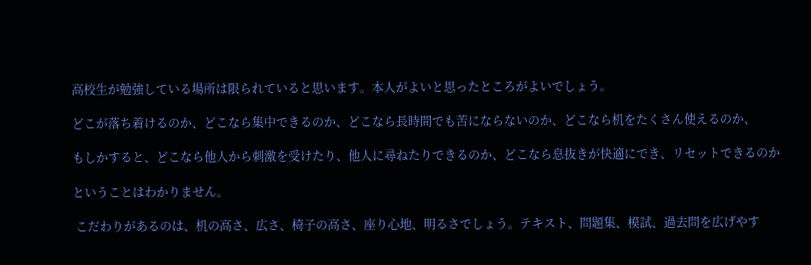高校生が勉強している場所は限られていると思います。本人がよいと思ったところがよいでしょう。

どこが落ち着けるのか、どこなら集中できるのか、どこなら長時間でも苦にならないのか、どこなら机をたくさん使えるのか、

もしかすると、どこなら他人から刺激を受けたり、他人に尋ねたりできるのか、どこなら息抜きが快適にでき、リセットできるのか

ということはわかりません。

 こだわりがあるのは、机の高さ、広さ、椅子の高さ、座り心地、明るさでしょう。テキスト、問題集、模試、過去問を広げやす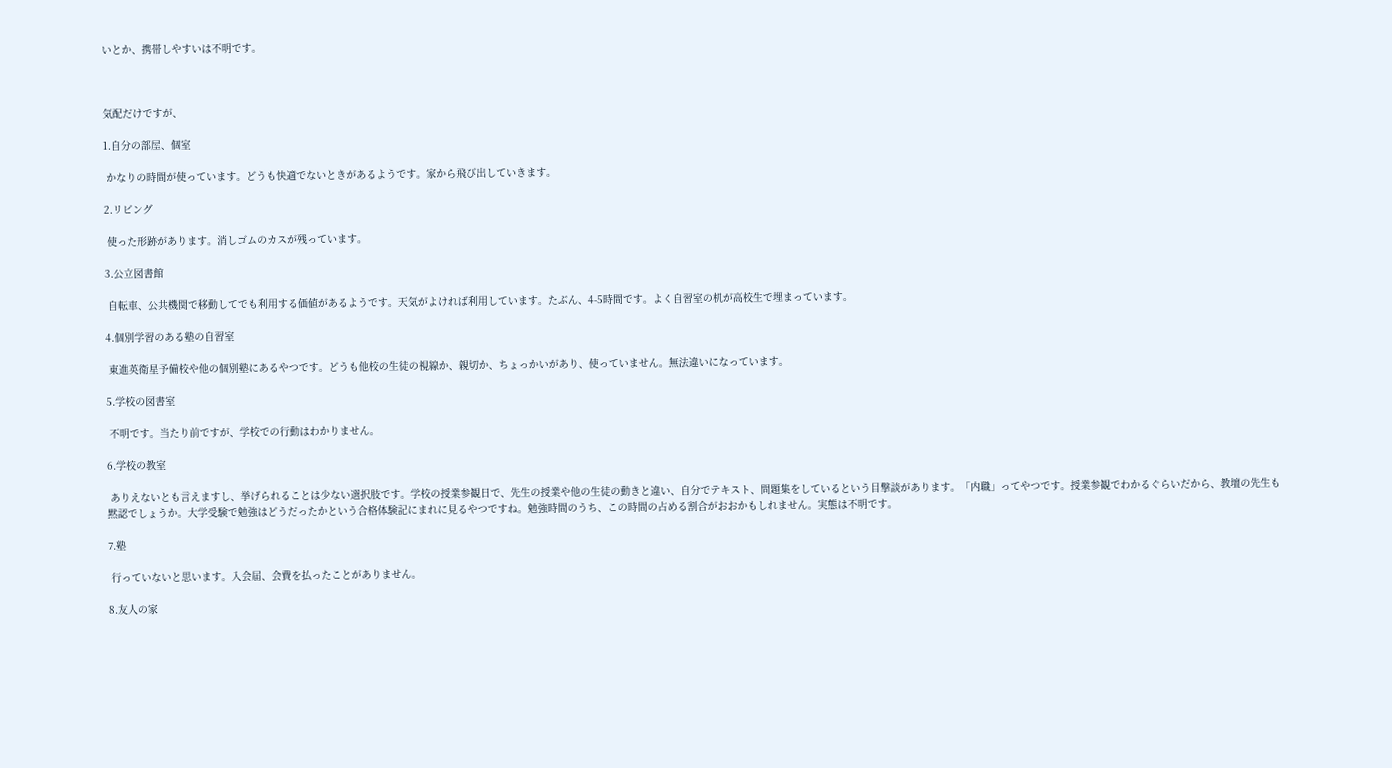いとか、携帯しやすいは不明です。



気配だけですが、

1.自分の部屋、個室

 かなりの時間が使っています。どうも快適でないときがあるようです。家から飛び出していきます。

2.リビング

 使った形跡があります。消しゴムのカスが残っています。

3.公立図書館

 自転車、公共機関で移動してでも利用する価値があるようです。天気がよければ利用しています。たぶん、4-5時間です。よく自習室の机が高校生で埋まっています。

4.個別学習のある塾の自習室

 東進英衛星予備校や他の個別塾にあるやつです。どうも他校の生徒の視線か、親切か、ちょっかいがあり、使っていません。無法違いになっています。

5.学校の図書室

 不明です。当たり前ですが、学校での行動はわかりません。

6.学校の教室

 ありえないとも言えますし、挙げられることは少ない選択肢です。学校の授業参観日で、先生の授業や他の生徒の動きと違い、自分でテキスト、問題集をしているという目撃談があります。「内職」ってやつです。授業参観でわかるぐらいだから、教壇の先生も黙認でしょうか。大学受験で勉強はどうだったかという合格体験記にまれに見るやつですね。勉強時間のうち、この時間の占める割合がおおかもしれません。実態は不明です。

7.塾

 行っていないと思います。入会届、会費を払ったことがありません。

8.友人の家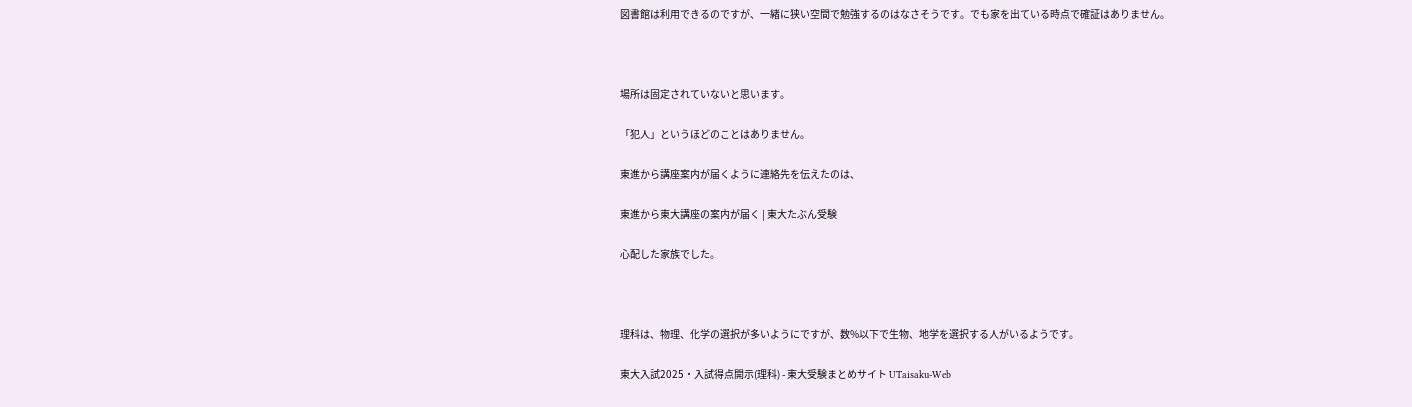図書館は利用できるのですが、一緒に狭い空間で勉強するのはなさそうです。でも家を出ている時点で確証はありません。



場所は固定されていないと思います。

「犯人」というほどのことはありません。

東進から講座案内が届くように連絡先を伝えたのは、

東進から東大講座の案内が届く | 東大たぶん受験

心配した家族でした。



理科は、物理、化学の選択が多いようにですが、数%以下で生物、地学を選択する人がいるようです。

東大入試2025・入試得点開示(理科) - 東大受験まとめサイト UTaisaku-Web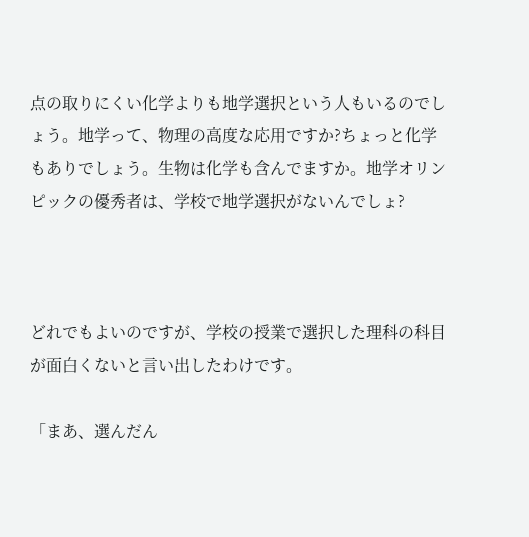点の取りにくい化学よりも地学選択という人もいるのでしょう。地学って、物理の高度な応用ですか?ちょっと化学もありでしょう。生物は化学も含んでますか。地学オリンピックの優秀者は、学校で地学選択がないんでしょ?



どれでもよいのですが、学校の授業で選択した理科の科目が面白くないと言い出したわけです。

「まあ、選んだん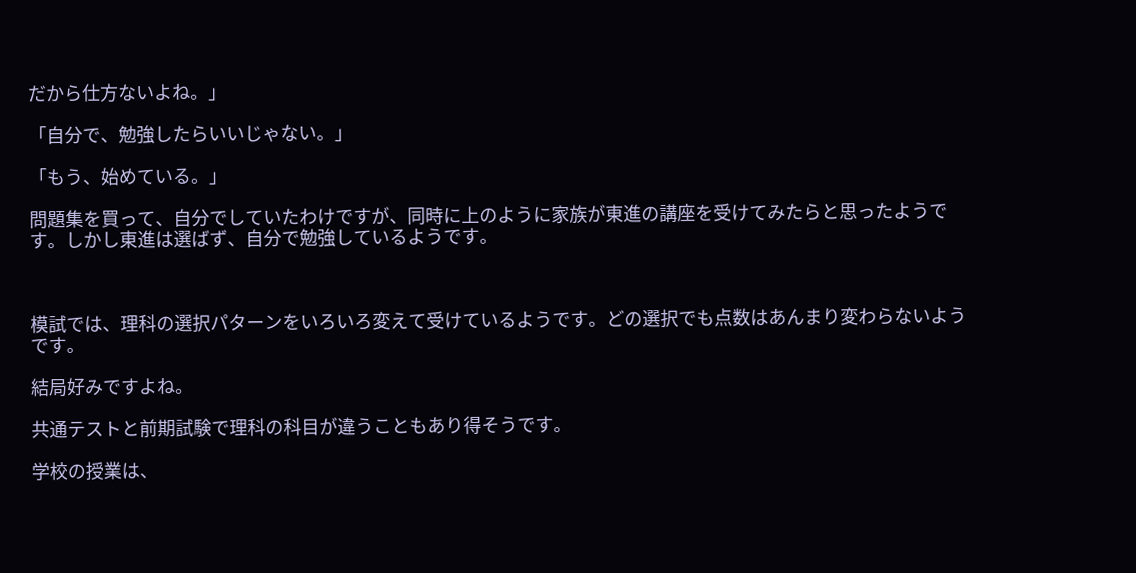だから仕方ないよね。」

「自分で、勉強したらいいじゃない。」

「もう、始めている。」

問題集を買って、自分でしていたわけですが、同時に上のように家族が東進の講座を受けてみたらと思ったようです。しかし東進は選ばず、自分で勉強しているようです。



模試では、理科の選択パターンをいろいろ変えて受けているようです。どの選択でも点数はあんまり変わらないようです。

結局好みですよね。

共通テストと前期試験で理科の科目が違うこともあり得そうです。

学校の授業は、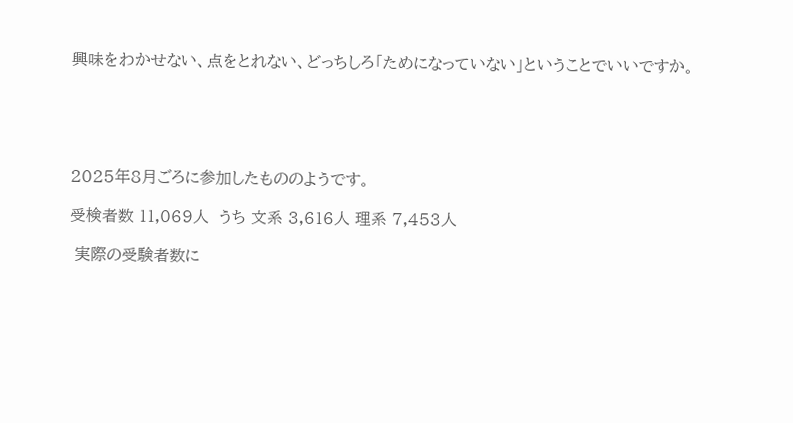興味をわかせない、点をとれない、どっちしろ「ためになっていない」ということでいいですか。





2025年8月ごろに参加したもののようです。

受検者数 11,069人  うち 文系 3,616人 理系 7,453人

 実際の受験者数に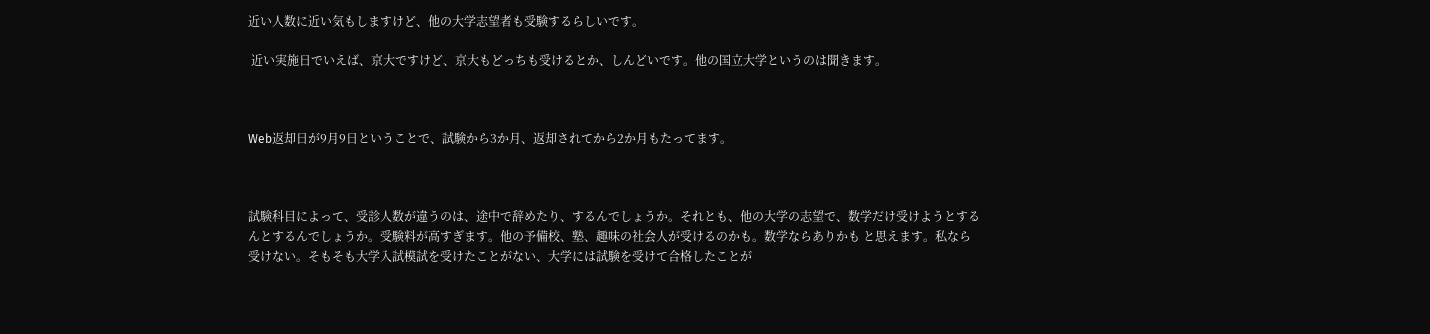近い人数に近い気もしますけど、他の大学志望者も受験するらしいです。

 近い実施日でいえば、京大ですけど、京大もどっちも受けるとか、しんどいです。他の国立大学というのは聞きます。



Web返却日が9月9日ということで、試験から3か月、返却されてから2か月もたってます。



試験科目によって、受診人数が違うのは、途中で辞めたり、するんでしょうか。それとも、他の大学の志望で、数学だけ受けようとするんとするんでしょうか。受験料が高すぎます。他の予備校、塾、趣味の社会人が受けるのかも。数学ならありかも と思えます。私なら受けない。そもそも大学入試模試を受けたことがない、大学には試験を受けて合格したことが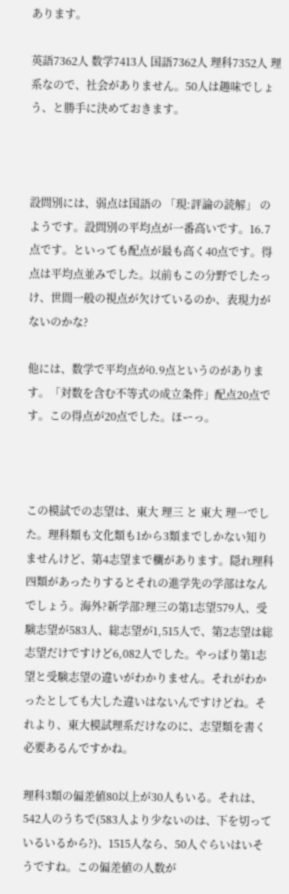あります。

英語7362人 数学7413人 国語7362人 理科7352人 理系なので、社会がありません。50人は趣味でしょう、と勝手に決めておきます。



設問別には、弱点は国語の 「現:評論の読解」 のようです。設問別の平均点が一番高いです。16.7点です。といっても配点が最も高く40点です。得点は平均点並みでした。以前もこの分野でしたっけ、世間一般の視点が欠けているのか、表現力がないのかな?

他には、数学で平均点が0.9点というのがあります。「対数を含む不等式の成立条件」配点20点です。この得点が20点でした。ほーっ。



この模試での志望は、東大 理三 と 東大 理一でした。理科類も文化類も1から3類までしかない知りませんけど、第4志望まで欄があります。隠れ理科四類があったりするとそれの進学先の学部はなんでしょう。海外?新学部?理三の第1志望579人、受験志望が583人、総志望が1,515人で、第2志望は総志望だけですけど6,082人でした。やっぱり第1志望と受験志望の違いがわかりません。それがわかったとしても大した違いはないんですけどね。それより、東大模試理系だけなのに、志望類を書く必要あるんですかね。

理科3類の偏差値80以上が30人もいる。それは、542人のうちで(583人より少ないのは、下を切っているいるから?)、1515人なら、50人ぐらいはいそうですね。この偏差値の人数が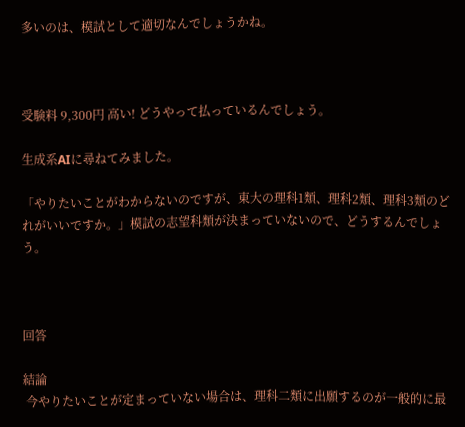多いのは、模試として適切なんでしょうかね。



受験料 9,300円 高い! どうやって払っているんでしょう。

生成系AIに尋ねてみました。

「やりたいことがわからないのですが、東大の理科1類、理科2類、理科3類のどれがいいですか。」模試の志望科類が決まっていないので、どうするんでしょう。



回答

結論
 今やりたいことが定まっていない場合は、理科二類に出願するのが一般的に最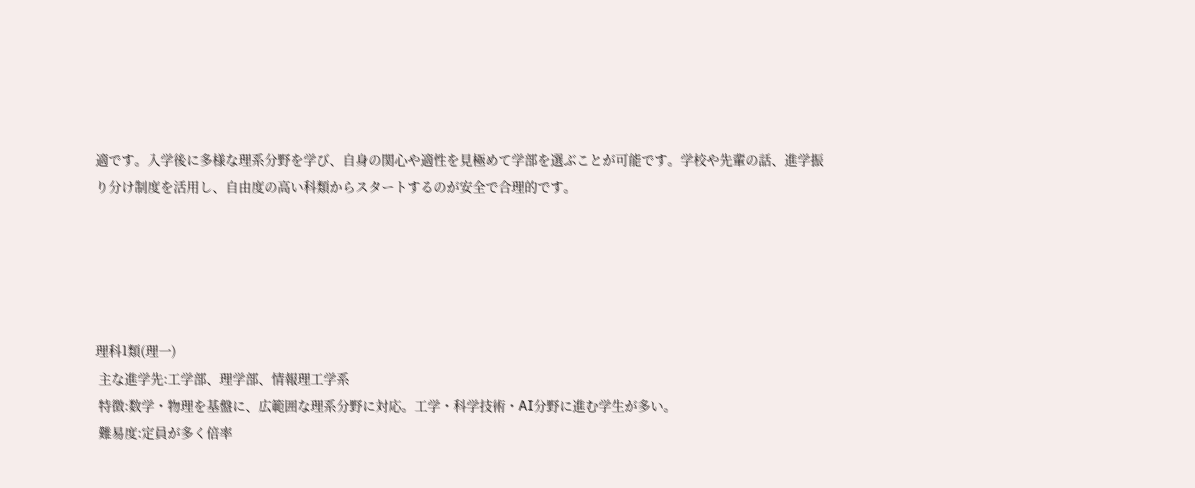適です。入学後に多様な理系分野を学び、自身の関心や適性を見極めて学部を選ぶことが可能です。学校や先輩の話、進学振り分け制度を活用し、自由度の高い科類からスタートするのが安全で合理的です。





理科1類(理一)
 主な進学先:工学部、理学部、情報理工学系
 特徴:数学・物理を基盤に、広範囲な理系分野に対応。工学・科学技術・AI分野に進む学生が多い。
 難易度:定員が多く倍率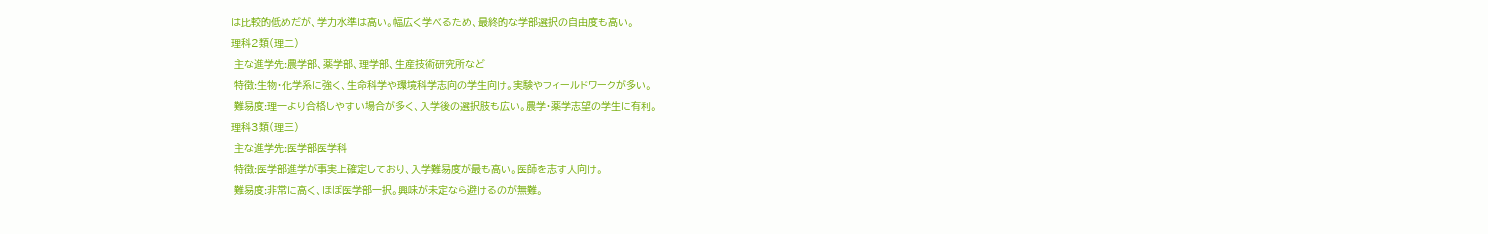は比較的低めだが、学力水準は高い。幅広く学べるため、最終的な学部選択の自由度も高い。
理科2類(理二)
 主な進学先:農学部、薬学部、理学部、生産技術研究所など
 特徴:生物・化学系に強く、生命科学や環境科学志向の学生向け。実験やフィールドワークが多い。
 難易度:理一より合格しやすい場合が多く、入学後の選択肢も広い。農学・薬学志望の学生に有利。
理科3類(理三)
 主な進学先:医学部医学科
 特徴:医学部進学が事実上確定しており、入学難易度が最も高い。医師を志す人向け。
 難易度:非常に高く、ほぼ医学部一択。興味が未定なら避けるのが無難。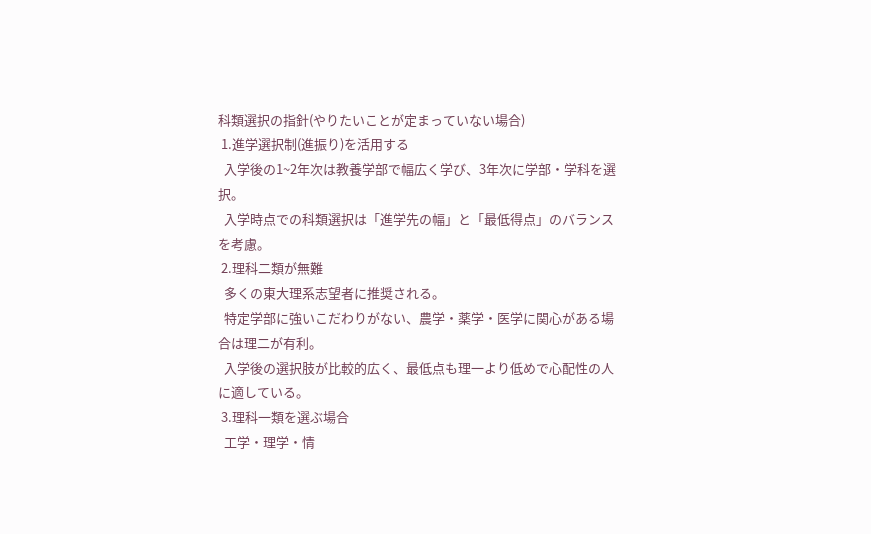科類選択の指針(やりたいことが定まっていない場合)
 1.進学選択制(進振り)を活用する
  入学後の1~2年次は教養学部で幅広く学び、3年次に学部・学科を選択。
  入学時点での科類選択は「進学先の幅」と「最低得点」のバランスを考慮。
 2.理科二類が無難
  多くの東大理系志望者に推奨される。
  特定学部に強いこだわりがない、農学・薬学・医学に関心がある場合は理二が有利。
  入学後の選択肢が比較的広く、最低点も理一より低めで心配性の人に適している。
 3.理科一類を選ぶ場合
  工学・理学・情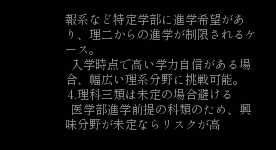報系など特定学部に進学希望があり、理二からの進学が制限されるケース。
  入学時点で高い学力自信がある場合、幅広い理系分野に挑戦可能。
 4.理科三類は未定の場合避ける
  医学部進学前提の科類のため、興味分野が未定ならリスクが高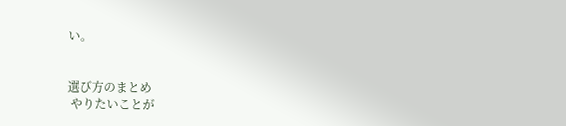い。


選び方のまとめ
 やりたいことが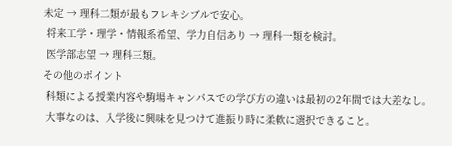未定 → 理科二類が最もフレキシブルで安心。
 将来工学・理学・情報系希望、学力自信あり → 理科一類を検討。
 医学部志望 → 理科三類。
その他のポイント
 科類による授業内容や駒場キャンパスでの学び方の違いは最初の2年間では大差なし。
 大事なのは、入学後に興味を見つけて進振り時に柔軟に選択できること。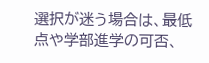選択が迷う場合は、最低点や学部進学の可否、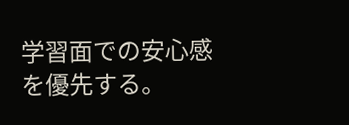学習面での安心感を優先する。